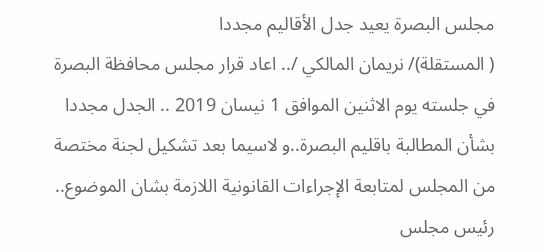مجلس البصرة يعيد جدل الأقاليم مجددا
( المستقلة)/ نريمان المالكي /.. اعاد قرار مجلس محافظة البصرة في جلسته يوم الاثنين الموافق 1 نيسان 2019 .. الجدل مجددا بشأن المطالبة باقليم البصرة..و لاسيما بعد تشكيل لجنة مختصة من المجلس لمتابعة الإجراءات القانونية اللازمة بشان الموضوع..
رئيس مجلس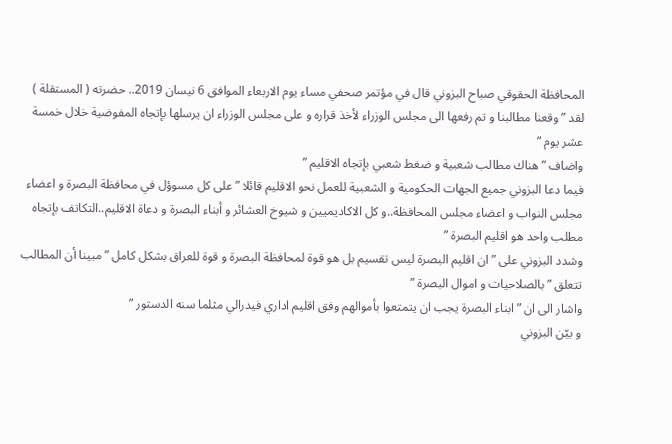المحافظة الحقوقي صباح البزوني قال في مؤتمر صحفي مساء يوم الاربعاء الموافق 6 نيسان 2019.. حضرته ( المستقلة ) لقد ” وقعنا مطالبنا و تم رفعها الى مجلس الوزراء لأخذ قراره و على مجلس الوزراء ان يرسلها بإتجاه المفوضية خلال خمسة عشر يوم ”
واضاف ” هناك مطالب شعبية و ضغط شعبي بإتجاه الاقليم ”
فيما دعا البزوني جميع الجهات الحكومية و الشعبية للعمل نحو الاقليم قائلا ” على كل مسوؤل في محافظة البصرة و اعضاء مجلس النواب و اعضاء مجلس المحافظة..و كل الاكاديميين و شيوخ العشائر و أبناء البصرة و دعاة الاقليم..التكاتف بإتجاه مطلب واحد هو اقليم البصرة ”
وشدد البزوني على ” ان اقليم البصرة ليس تقسيم بل هو قوة لمحافظة البصرة و قوة للعراق بشكل كامل ” مبينا أن المطالب تتعلق ” بالصلاحيات و اموال البصرة ”
واشار الى ان ” ابناء البصرة يجب ان يتمتعوا بأموالهم وفق اقليم اداري فيدرالي مثلما سنه الدستور ”
و بيّن البزوني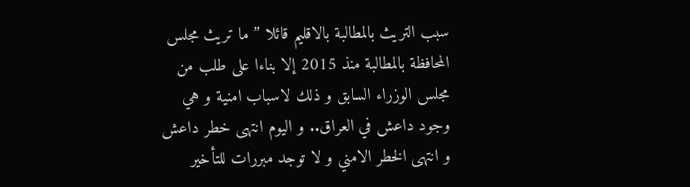سبب التريث بالمطالبة بالاقليم قائلا ” ما تريث مجلس المحافظة بالمطالبة منذ 2015 إلا بناءا على طلب من مجلس الوزراء السابق و ذلك لاسباب امنية و هي وجود داعش في العراق.. و اليوم انتهى خطر داعش و انتهى الخطر الامني و لا توجد مبررات للتأخير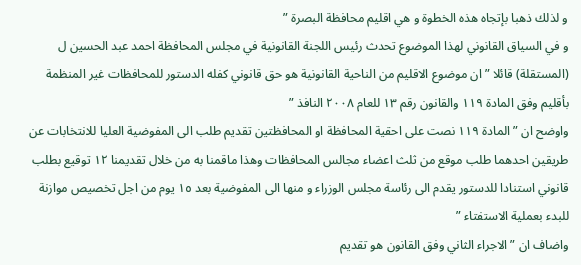و لذلك ذهبا بإتجاه هذه الخطوة و هي اقليم محافظة البصرة ”
و في السياق القانوني لهذا الموضوع تحدث رئيس اللجنة القانونية في مجلس المحافظة احمد عبد الحسين ل (المستقلة) قائلا ” ان موضوع الاقليم من الناحية القانونية هو حق قانوني كفله الدستور للمحافظات غير المنظمة بأقليم وفق المادة ١١٩ والقانون رقم ١٣ للعام ٢٠٠٨ النافذ ”
واوضح ان ” المادة ١١٩ نصت على احقية المحافظة او المحافظتين تقديم طلب الى المفوضية العليا للانتخابات عن طريقين احدهما طلب موقع من ثلث اعضاء مجالس المحافظات وهذا ماقمنا به من خلال تقديمنا ١٢ توقيع بطلب قانوني استنادا للدستور يقدم الى رئاسة مجلس الوزراء و منها الى المفوضية بعد ١٥ يوم من اجل تخصيص موازنة للبدء بعملية الاستفتاء ”
واضاف ان ” الاجراء الثاني وفق القانون هو تقديم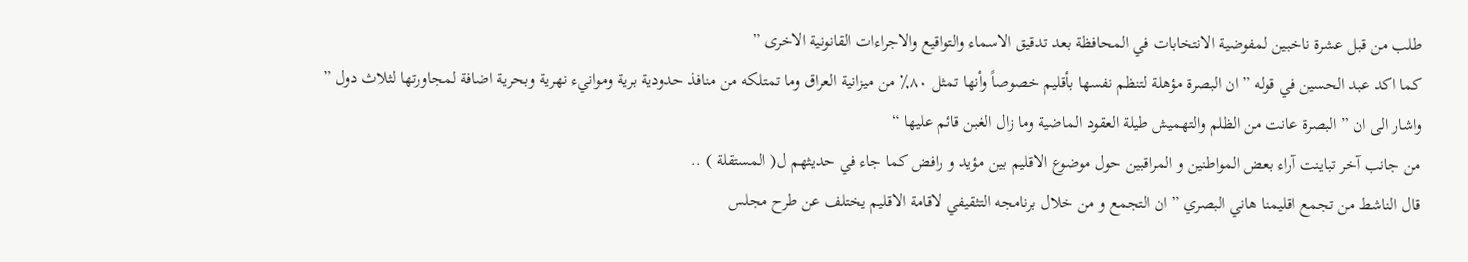طلب من قبل عشرة ناخبين لمفوضية الانتخابات في المحافظة بعد تدقيق الاسماء والتواقيع والاجراءات القانونية الاخرى ”
كما اكد عبد الحسين في قوله ” ان البصرة مؤهلة لتنظم نفسها بأقليم خصوصاً وأنها تمثل ٨٠٪ من ميزانية العراق وما تمتلكه من منافذ حدودية برية وموانيء نهرية وبحرية اضافة لمجاورتها لثلاث دول ”
واشار الى ان ” البصرة عانت من الظلم والتهميش طيلة العقود الماضية وما زال الغبن قائم عليها “
من جانب آخر تباينت آراء بعض المواطنين و المراقبين حول موضوع الاقليم بين مؤيد و رافض كما جاء في حديثهم ل( المستقلة ) ..
قال الناشط من تجمع اقليمنا هاني البصري ” ان التجمع و من خلال برنامجه التثقيفي لاقامة الاقليم يختلف عن طرح مجلس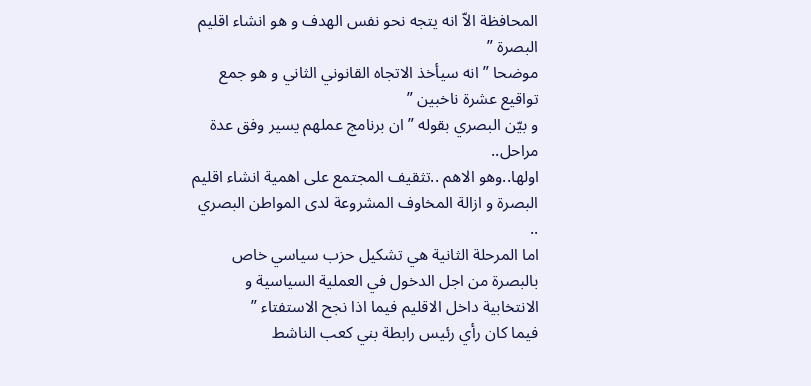المحافظة الاّ انه يتجه نحو نفس الهدف و هو انشاء اقليم البصرة ”
موضحا ” انه سيأخذ الاتجاه القانوني الثاني و هو جمع تواقيع عشرة ناخبين ”
و بيّن البصري بقوله ” ان برنامج عملهم يسير وفق عدة مراحل..
اولها..وهو الاهم ..تثقيف المجتمع على اهمية انشاء اقليم البصرة و ازالة المخاوف المشروعة لدى المواطن البصري ..
اما المرحلة الثانية هي تشكيل حزب سياسي خاص بالبصرة من اجل الدخول في العملية السياسية و الانتخابية داخل الاقليم فيما اذا نجح الاستفتاء ”
فيما كان رأي رئيس رابطة بني كعب الناشط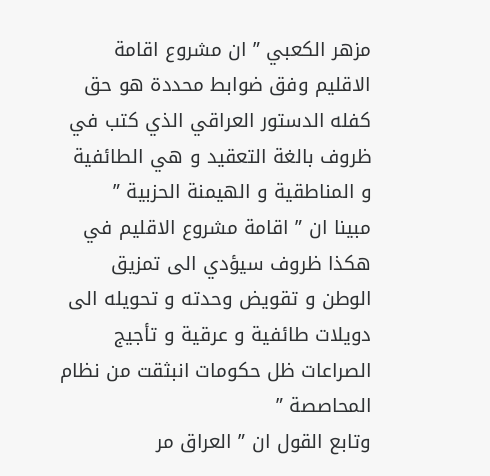مزهر الكعبي ” ان مشروع اقامة الاقليم وفق ضوابط محددة هو حق كفله الدستور العراقي الذي كتب في ظروف بالغة التعقيد و هي الطائفية و المناطقية و الهيمنة الحزبية ”
مبينا ان ” اقامة مشروع الاقليم في هكذا ظروف سيؤدي الى تمزيق الوطن و تقويض وحدته و تحويله الى دويلات طائفية و عرقية و تأجيج الصراعات ظل حكومات انبثقت من نظام المحاصصة ”
وتابع القول ان ” العراق مر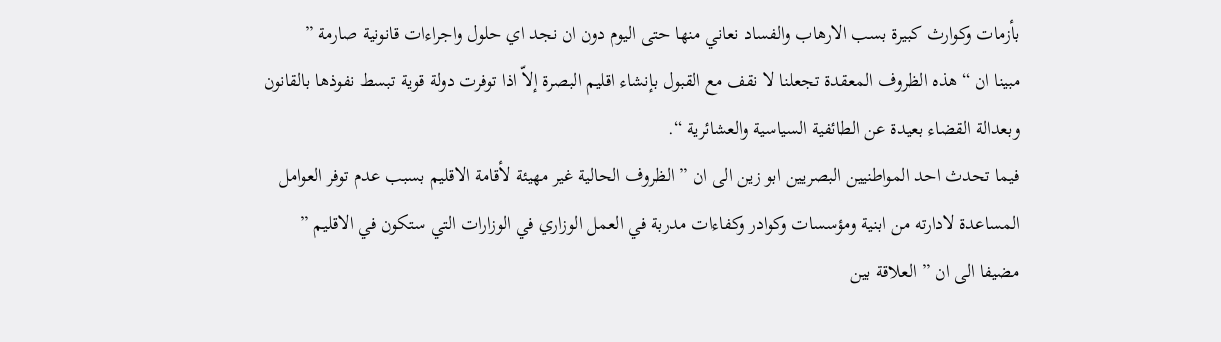بأزمات وكوارث كبيرة بسب الارهاب والفساد نعاني منها حتى اليوم دون ان نجد اي حلول واجراءات قانونية صارمة ”
مبينا ان “هذه الظروف المعقدة تجعلنا لا نقف مع القبول بإنشاء اقليم البصرة إلاّ اذا توفرت دولة قوية تبسط نفوذها بالقانون وبعدالة القضاء بعيدة عن الطائفية السياسية والعشائرية “.
فيما تحدث احد المواطنيين البصريين ابو زين الى ان ” الظروف الحالية غير مهيئة لأقامة الاقليم بسبب عدم توفر العوامل المساعدة لادارته من ابنية ومؤسسات وكوادر وكفاءات مدربة في العمل الوزاري في الوزارات التي ستكون في الاقليم ”
مضيفا الى ان ” العلاقة بين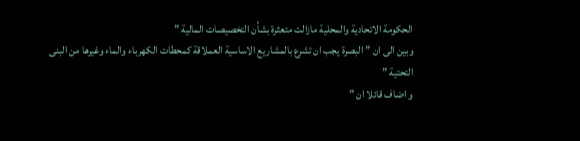الحكومة الاتحادية والمحلية مازالت متعثرة بشأن التخصيصات المالية ”
وبين الى ان ” البصرة يجب ان تشرع بالمشاريع الاساسية العملاقة كمحطات الكهرباء والماء وغيرها من البنى التحتية ”
و اضاف قائلا ان ”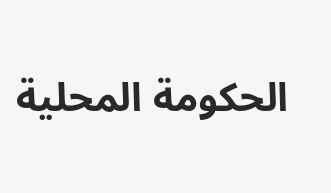الحكومة المحلية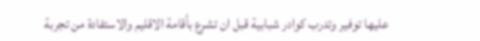عليها توفير وتدرب كوادر شبابية قبل ان تشرع بأقامة الاقليم والاستفادة من تجربة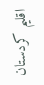اقليم كردستان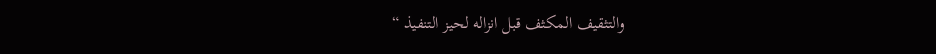والتثقيف المكثف قبل انزاله لحيز التنفيذ “